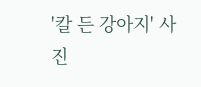'칼 든 강아지' 사진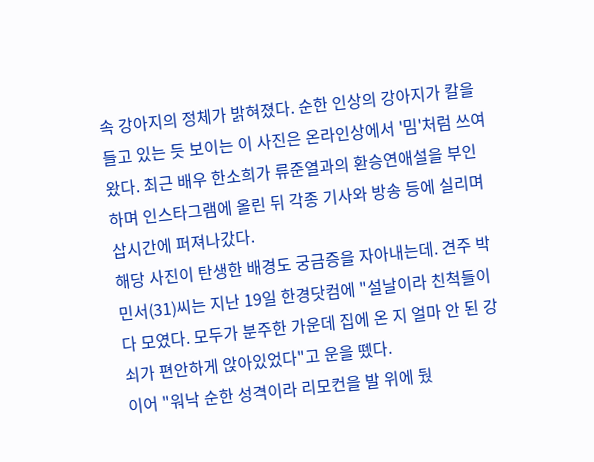속 강아지의 정체가 밝혀졌다. 순한 인상의 강아지가 칼을 들고 있는 듯 보이는 이 사진은 온라인상에서 '밈'처럼 쓰여왔다. 최근 배우 한소희가 류준열과의 환승연애설을 부인하며 인스타그램에 올린 뒤 각종 기사와 방송 등에 실리며 삽시간에 퍼져나갔다.
해당 사진이 탄생한 배경도 궁금증을 자아내는데. 견주 박민서(31)씨는 지난 19일 한경닷컴에 "설날이라 친척들이 다 모였다. 모두가 분주한 가운데 집에 온 지 얼마 안 된 강쇠가 편안하게 앉아있었다"고 운을 뗐다.
이어 "워낙 순한 성격이라 리모컨을 발 위에 뒀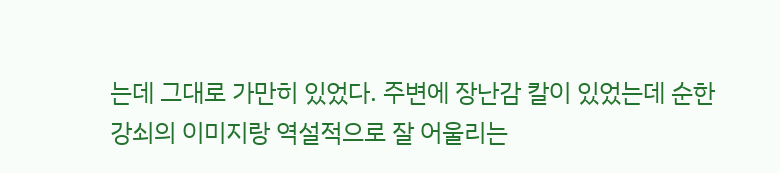는데 그대로 가만히 있었다. 주변에 장난감 칼이 있었는데 순한 강쇠의 이미지랑 역설적으로 잘 어울리는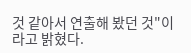것 같아서 연출해 봤던 것"이라고 밝혔다.